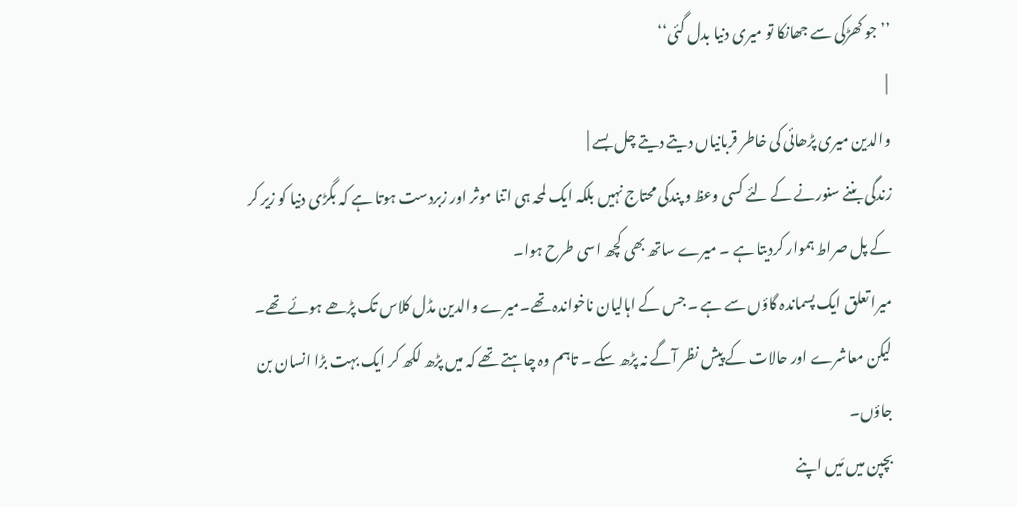’’جو کھڑکی سے جھانکا تو میری دنیا بدل گئی‘‘
 |
والدین میری پڑھائی کی خاطر قربانیاں دیتے دیتے چل بسے |
زندگی بننے سنورنے کے لئے کسی وعظ و پندکی محتاج نہیں بلکہ ایک لمحہ ہی اتنا موثر اور زبردست ہوتا ہے کہ بگڑی دنیا کو زیر کر کے پل صراط ہموار کردیتا ہے ۔ میرے ساتھ بھی کچھ اسی طرح ہوا۔
میرا تعلق ایک پسماندہ گاؤں سے ہے ۔ جس کے اہالیان ناخواندہ تھے۔میرے والدین مڈل کلاس تک پڑھے ہوئے تھے۔ لیکن معاشرے اور حالات کے پیش نظر آگے نہ پڑھ سکے ۔ تاہم وہ چاہتے تھے کہ میں پڑھ لکھ کر ایک بہت بڑا انسان بن جاؤں۔
بچپن میں مَیں اپنے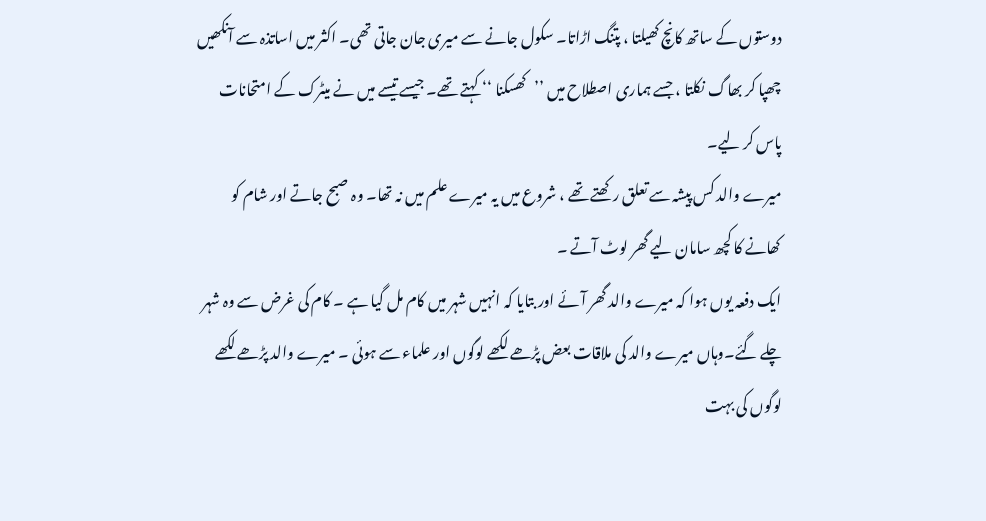دوستوں کے ساتھ کانچ کھیلتا ، پتنگ اڑاتا۔ سکول جانے سے میری جان جاتی تھی۔ اکثر میں اساتذہ سے آنکھیں چھپا کر بھاگ نکلتا ، جسے ہماری اصطلاح میں ’’کھسکنا ‘‘ کہتے تھے۔ جیسے تیسے میں نے میٹرک کے امتحانات پاس کر لیے۔
میرے والد کس پیشہ سے تعلق رکھتے تھے ، شروع میں یہ میرے علم میں نہ تھا۔ وہ صبح جاتے اور شام کو کھانے کا کچھ سامان لیے گھر لوٹ آتے ۔
ایک دفعہ یوں ہوا کہ میرے والد گھر آئے اور بتایا کہ انہیں شہر میں کام مل گیا ہے ۔ کام کی غرض سے وہ شہر چلے گئے۔وہاں میرے والد کی ملاقات بعض پڑھے لکھے لوگوں اور علماء سے ہوئی ۔ میرے والد پڑھے لکھے لوگوں کی بہت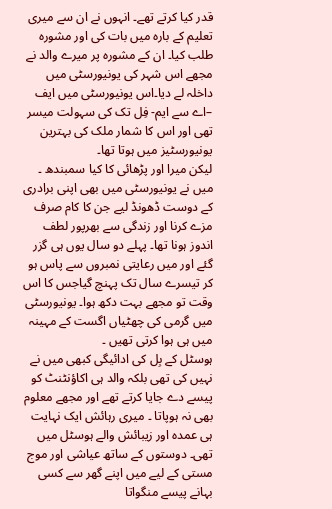قدر کیا کرتے تھے۔ انہوں نے ان سے میری تعلیم کے بارہ میں بات کی اور مشورہ طلب کیا۔ ان کے مشورہ پر میرے والد نے مجھے اس شہر کی یونیورسٹی میں داخلہ لے دیا۔اس یونیورسٹی میں ایف –اے سے ایم- فِل تک کی سہولت میسر تھی اور اس کا شمار ملک کی بہترین یونیورسٹیز میں ہوتا تھا۔
لیکن میرا اور پڑھائی کا کیا سمبندھ ۔ میں نے یونیورسٹی میں بھی اپنی برادری کے دوست ڈھونڈ لیے جن کا کام صرف مزے کرنا اور زندگی سے بھرپور لطف اندوز ہونا تھا۔ پہلے دو سال یوں ہی گزر گئے اور میں رعایتی نمبروں سے پاس ہو کر تیسرے سال تک پہنچ گیاجس کا اس وقت تو مجھے بہت دکھ ہوا۔ یونیورسٹی میں گرمی کی چھٹیاں اگست کے مہینہ میں ہی ہوا کرتی تھیں ۔
ہوسٹل کے بِل کی ادائیگی کبھی میں نے نہیں کی تھی بلکہ والد ہی اکاؤنٹنٹ کو پیسے دے جایا کرتے تھے اور مجھے معلوم بھی نہ ہوپاتا ۔ میری رہائش ایک نہایت ہی عمدہ اور زیبائش والے ہوسٹل میں تھی۔ دوستوں کے ساتھ عیاشی اور موج مستی کے لیے میں اپنے گھر سے کسی بہانے پیسے منگواتا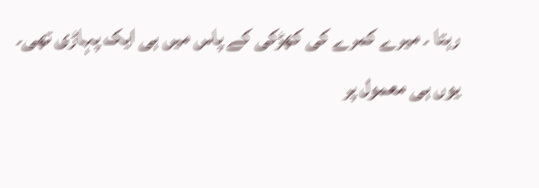رہتا ۔ میرے کمرے کی کھڑکی کے پاس میں ہی ایک پہاڑی تھی۔
یوں ہی معمول پر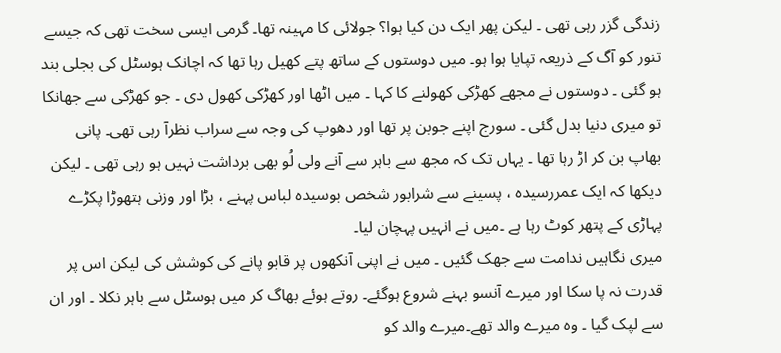زندگی گزر رہی تھی ۔ لیکن پھر ایک دن کیا ہوا؟ جولائی کا مہینہ تھا۔ گرمی ایسی سخت تھی کہ جیسے تنور کو آگ کے ذریعہ تپایا ہوا ہو۔ میں دوستوں کے ساتھ پتے کھیل رہا تھا کہ اچانک ہوسٹل کی بجلی بند ہو گئی ۔ دوستوں نے مجھے کھڑکی کھولنے کا کہا ۔ میں اٹھا اور کھڑکی کھول دی ۔ جو کھڑکی سے جھانکا تو میری دنیا بدل گئی ۔ سورج اپنے جوبن پر تھا اور دھوپ کی وجہ سے سراب نظرآ رہی تھی۔ پانی بھاپ بن کر اڑ رہا تھا ۔ یہاں تک کہ مجھ سے باہر سے آنے ولی لُو بھی برداشت نہیں ہو رہی تھی ۔ لیکن دیکھا کہ ایک عمررسیدہ ، پسینے سے شرابور شخص بوسیدہ لباس پہنے ، بڑا اور وزنی ہتھوڑا پکڑے پہاڑی کے پتھر کوٹ رہا ہے ۔میں نے انہیں پہچان لیا۔
میری نگاہیں ندامت سے جھک گئیں ۔ میں نے اپنی آنکھوں پر قابو پانے کی کوشش کی لیکن اس پر قدرت نہ پا سکا اور میرے آنسو بہنے شروع ہوگئے۔ روتے ہوئے بھاگ کر میں ہوسٹل سے باہر نکلا ۔ اور ان سے لپک گیا ۔ وہ میرے والد تھے۔میرے والد کو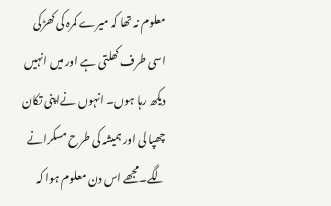معلوم نہ تھا کہ میرے کمرہ کی کھڑکی اسی طرف کھلتی ہے اور میں انہیں دیکھ رہا ہوں۔ انہوں نےاپنی تکان چھپا لی اور ہمیشہ کی طرح مسکرانے لگے۔مجھے اس دن معلوم ہوا کہ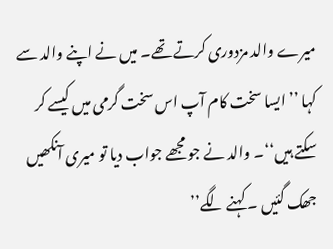میرے والد مزدوری کرتے تھے۔ میں نے اپنے والد سے کہا ’’ ایسا سخت کام آپ اس سخت گرمی میں کیسے کر سکتے ہیں‘‘۔ والد نے جو مجھے جواب دیا تو میری آنکھیں جھک گئیں ۔ کہنے لگے’’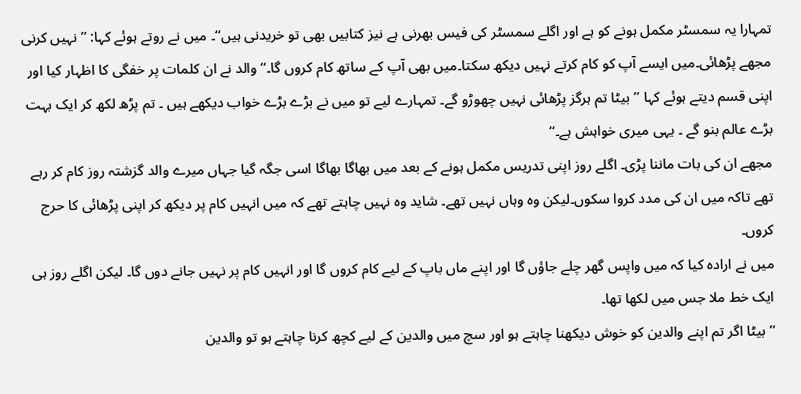تمہارا یہ سمسٹر مکمل ہونے کو ہے اور اگلے سمسٹر کی فیس بھرنی ہے نیز کتابیں بھی تو خریدنی ہیں‘‘۔ میں نے روتے ہوئے کہا: ’’نہیں کرنی مجھے پڑھائی۔میں ایسے آپ کو کام کرتے نہیں دیکھ سکتا۔میں بھی آپ کے ساتھ کام کروں گا۔‘‘ والد نے ان کلمات پر خفگی کا اظہار کیا اور اپنی قسم دیتے ہوئے کہا ’’بیٹا تم ہرگز پڑھائی نہیں چھوڑو گے۔ تمہارے لیے تو میں نے بڑے بڑے خواب دیکھے ہیں ۔ تم پڑھ لکھ کر ایک بہت بڑے عالم بنو گے ۔ یہی میری خواہش ہے۔‘‘
مجھے ان کی بات ماننا پڑی۔ اگلے روز اپنی تدریس مکمل ہونے کے بعد میں بھاگا بھاگا اسی جگہ گیا جہاں میرے والد گزشتہ روز کام کر رہے تھے تاکہ میں ان کی مدد کروا سکوں۔لیکن وہ وہاں نہیں تھے۔ شاید وہ نہیں چاہتے تھے کہ میں انہیں کام پر دیکھ کر اپنی پڑھائی کا حرج کروں۔
میں نے ارادہ کیا کہ میں واپس گھر چلے جاؤں گا اور اپنے ماں باپ کے لیے کام کروں گا اور انہیں کام پر نہیں جانے دوں گا۔ لیکن اگلے روز ہی ایک خط ملا جس میں لکھا تھا۔
’’ بیٹا اگر تم اپنے والدین کو خوش دیکھنا چاہتے ہو اور سچ میں والدین کے لیے کچھ کرنا چاہتے ہو تو والدین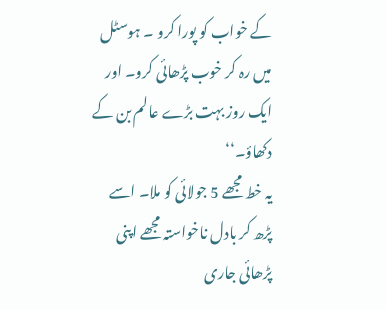کے خواب کو پورا کرو ۔ ہوسٹل میں رہ کر خوب پڑھائی کرو۔ اور ایک روز بہت بڑے عالم بن کے دکھاؤ۔‘‘
یہ خط مجھے 5 جولائی کو ملا۔ اسے پڑھ کر بادل ناخواستہ مجھے اپنی پڑھائی جاری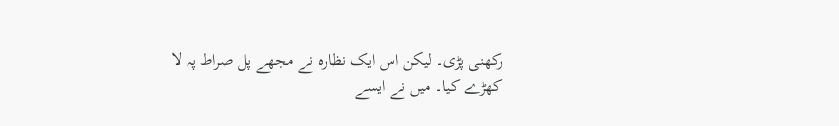رکھنی پڑی۔ لیکن اس ایک نظارہ نے مجھے پل صراط پہ لا کھڑے کیا۔ میں نے ایسے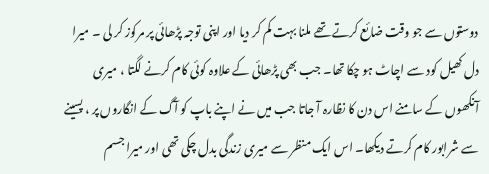دوستوں سے جو وقت ضائع کرتے تھے ملنا بہت کم کر دیا اور اپنی توجہ پڑھائی پر مرکوز کر لی ۔ میرا دل کھیل کود سے اچاٹ ہو چکا تھا۔ جب بھی پڑھائی کے علاوہ کوئی کام کرنے لگتا ، میری آنکھوں کے سامنے اس دن کا نظارہ آ جاتا جب میں نے اپنے باپ کو آگ کے انگاروں پر ، پسینے سے شرابور کام کرتے دیکھا۔ اس ایک منظر سے میری زندگی بدل چکی تھی اور میرا جسم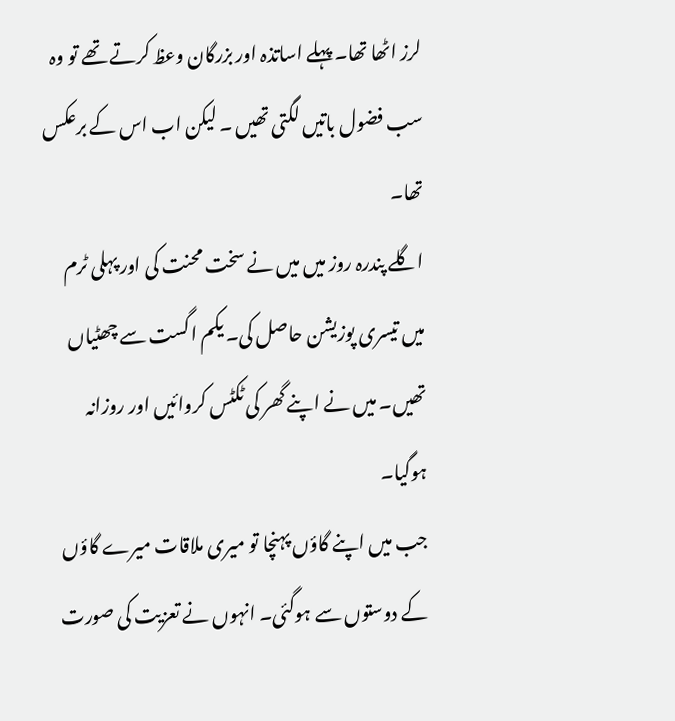لرز اٹھا تھا۔ پہلے اساتذہ اور بزرگان وعظ کرتے تھے تو وہ سب فضول باتیں لگتی تھیں ۔ لیکن اب اس کے برعکس تھا۔
اگلے پندرہ روز میں میں نے سخت محنت کی اور پہلی ٹرم میں تیسری پوزیشن حاصل کی۔ یکم اگست سے چھٹیاں تھیں۔ میں نے اپنے گھر کی ٹکٹس کروائیں اور روزانہ ہوگیا۔
جب میں اپنے گاؤں پہنچا تو میری ملاقات میرے گاؤں کے دوستوں سے ہوگئی۔ انہوں نے تعزیت کی صورت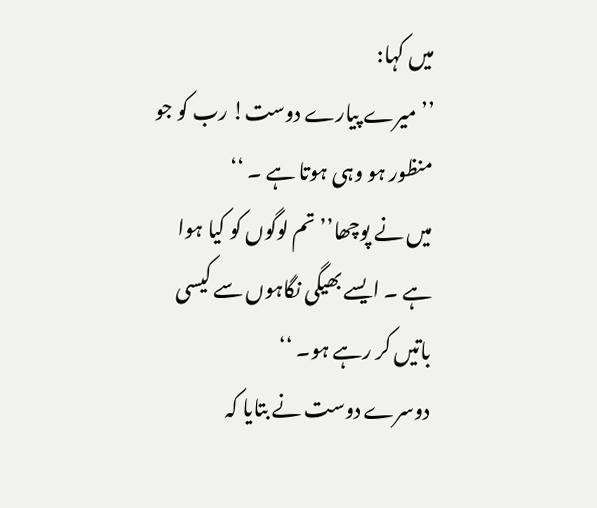میں کہا:
’’ میرے پیارے دوست! رب کو جو منظور ہو وہی ہوتا ہے ۔ ‘‘
میں نے پوچھا’’ تم لوگوں کو کیا ہوا ہے ۔ ایسے بھیگی نگاہوں سے کیسی باتیں کر رہے ہو۔ ‘‘
دوسرے دوست نے بتایا کہ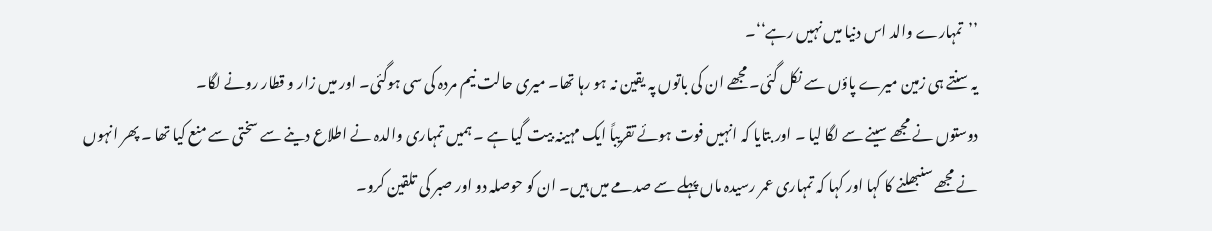’’تمہارے والد اس دنیا میں نہیں رہے‘‘۔
یہ سنتے ہی زمین میرے پاؤں سے نکل گئی۔ مجھے ان کی باتوں پہ یقین نہ ہو رہا تھا۔ میری حالت نیم مردہ کی سی ہوگئی۔ اور میں زار و قطار رونے لگا۔
دوستوں نے مجھے سینے سے لگا لیا ۔ اور بتایا کہ انہیں فوت ہوئے تقریباً ایک مہینہ بیت گیا ہے ۔ ہمیں تمہاری والدہ نے اطلاع دینے سے سختی سے منع کیا تھا ۔ پھر انہوں نے مجھے سنبھلنے کا کہا اور کہا کہ تمہاری عمر رسیدہ ماں پہلے سے صدمے میں ہیں۔ ان کو حوصلہ دو اور صبر کی تلقین کرو۔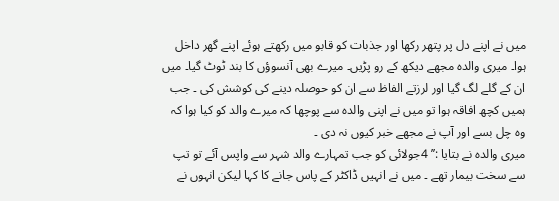میں نے اپنے دل پر پتھر رکھا اور جذبات کو قابو میں رکھتے ہوئے اپنے گھر داخل ہوا۔ میری والدہ مجھے دیکھ کے رو پڑیں۔ میرے بھی آنسوؤں کا بند ٹوٹ گیا۔ میں ان کے گلے لگ گیا اور لرزتے الفاظ سے ان کو حوصلہ دینے کی کوشش کی ۔ جب ہمیں کچھ افاقہ ہوا تو میں نے اپنی والدہ سے پوچھا کہ میرے والد کو کیا ہوا کہ وہ چل بسے اور آپ نے مجھے خبر کیوں نہ دی ۔
میری والدہ نے بتایا :’’ 4جولائی کو جب تمہارے والد شہر سے واپس آئے تو تپ سے سخت بیمار تھے ۔ میں نے انہیں ڈاکٹر کے پاس جانے کا کہا لیکن انہوں نے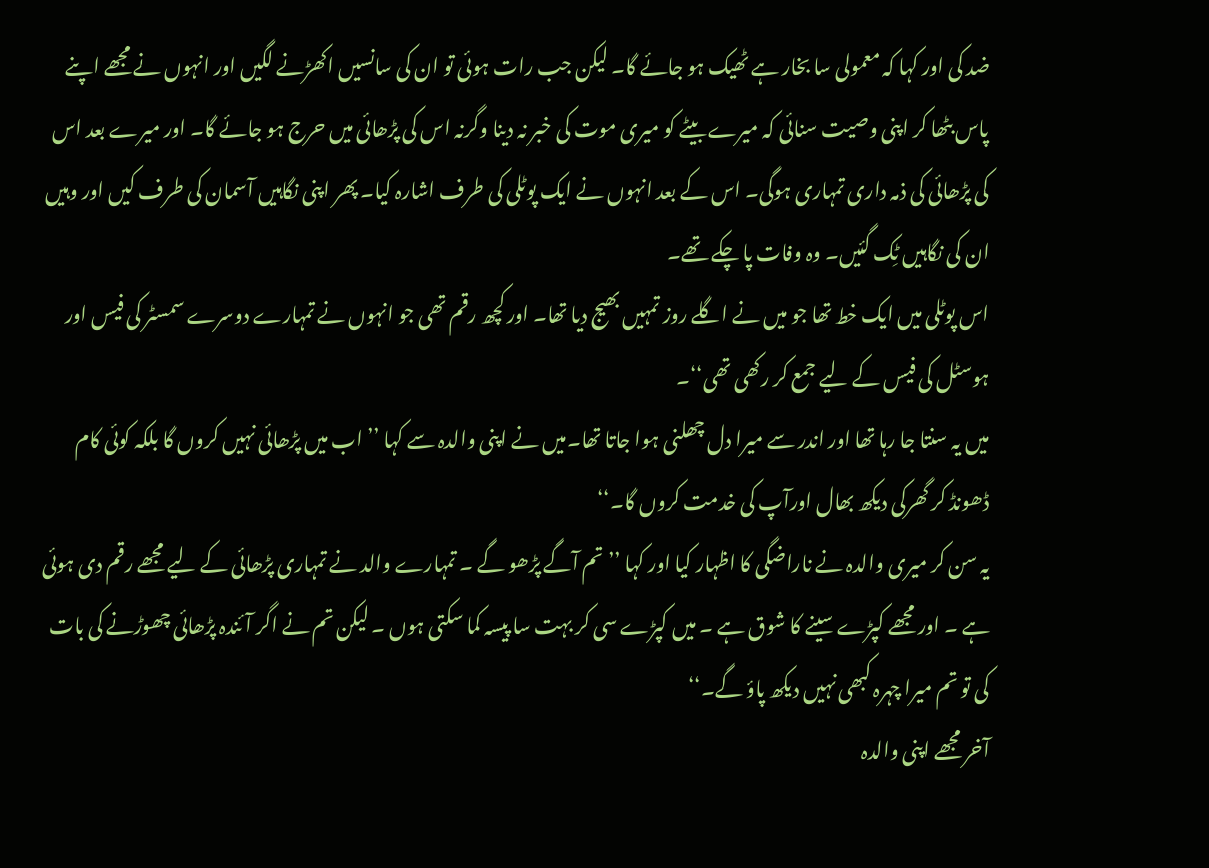ضد کی اور کہا کہ معمولی سا بخار ہے ٹھیک ہو جائے گا۔ لیکن جب رات ہوئی تو ان کی سانسیں اکھڑنے لگیں اور انہوں نے مجھے اپنے پاس بٹھا کر اپنی وصیت سنائی کہ میرے بیٹے کو میری موت کی خبر نہ دینا وگرنہ اس کی پڑھائی میں حرج ہو جائے گا۔ اور میرے بعد اس کی پڑھائی کی ذمہ داری تمہاری ہوگی۔ اس کے بعد انہوں نے ایک پوٹلی کی طرف اشارہ کیا۔ پھر اپنی نگاہیں آسمان کی طرف کیں اور وہیں ان کی نگاہیں ٹِک گئیں۔ وہ وفات پا چکے تھے۔
اس پوٹلی میں ایک خط تھا جو میں نے اگلے روز تمہیں بھیج دیا تھا۔ اور کچھ رقم تھی جو انہوں نے تمہارے دوسرے سمسٹر کی فیس اور ہوسٹل کی فیس کے لیے جمع کر رکھی تھی‘‘۔
میں یہ سنتا جا رہا تھا اور اندر سے میرا دل چھلنی ہوا جاتا تھا۔میں نے اپنی والدہ سے کہا ’’ اب میں پڑھائی نہیں کروں گا بلکہ کوئی کام ڈھونڈ کر گھرکی دیکھ بھال اورآپ کی خدمت کروں گا۔‘‘
یہ سن کر میری والدہ نے ناراضگی کا اظہار کیا اور کہا ’’ تم آگے پڑھو گے ۔ تمہارے والد نے تمہاری پڑھائی کے لیے مجھے رقم دی ہوئی ہے ۔ اور مجھے کپڑے سینے کا شوق ہے ۔ میں کپڑے سی کر بہت سا پیسہ کما سکتی ہوں ۔ لیکن تم نے اگر آئندہ پڑھائی چھوڑنے کی بات کی تو تم میرا چہرہ کبھی نہیں دیکھ پاؤ گے۔‘‘
آخر مجھے اپنی والدہ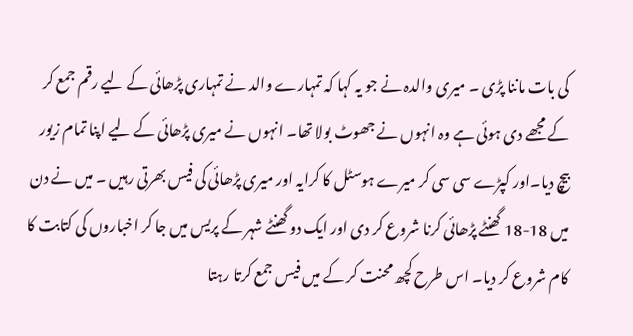کی بات ماننا پڑی ۔ میری والدہ نے جو یہ کہا کہ تمہارے والد نے تمہاری پڑھائی کے لیے رقم جمع کر کے مجھے دی ہوئی ہے وہ انہوں نے جھوٹ بولا تھا۔ انہوں نے میری پڑھائی کے لیے اپنا تمام زیور بیچ دیا۔اور کپڑے سی سی کر میرے ہوسٹل کا کرایہ اور میری پڑھائی کی فیس بھرتی رہیں ۔ میں نے دن میں 18-18 گھنٹے پڑھائی کرنا شروع کر دی اور ایک دو گھنٹے شہر کے پریس میں جا کر اخباروں کی کتابت کا کام شروع کر دیا۔ اس طرح کچھ محنت کر کے میں فیس جمع کرتا رہتا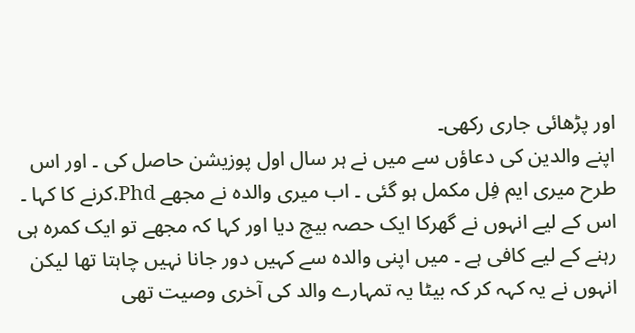اور پڑھائی جاری رکھی۔
اپنے والدین کی دعاؤں سے میں نے ہر سال اول پوزیشن حاصل کی ۔ اور اس طرح میری ایم فِل مکمل ہو گئی ۔ اب میری والدہ نے مجھے Phd.کرنے کا کہا ۔ اس کے لیے انہوں نے گھرکا ایک حصہ بیچ دیا اور کہا کہ مجھے تو ایک کمرہ ہی رہنے کے لیے کافی ہے ۔ میں اپنی والدہ سے کہیں دور جانا نہیں چاہتا تھا لیکن انہوں نے یہ کہہ کر کہ بیٹا یہ تمہارے والد کی آخری وصیت تھی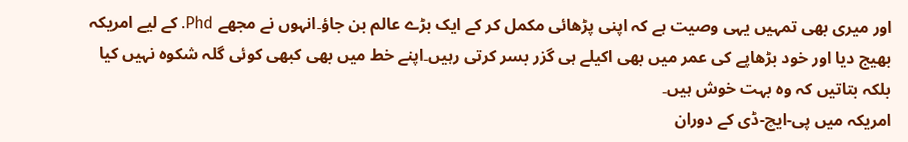اور میری بھی تمہیں یہی وصیت ہے کہ اپنی پڑھائی مکمل کر کے ایک بڑے عالم بن جاؤ۔انہوں نے مجھے Phd. کے لیے امریکہ بھیج دیا اور خود بڑھاپے کی عمر میں بھی اکیلے ہی گزر بسر کرتی رہیں۔اپنے خط میں بھی کبھی کوئی گلہ شکوہ نہیں کیا بلکہ بتاتیں کہ وہ بہت خوش ہیں۔
امریکہ میں پی-ایچ-ڈی کے دوران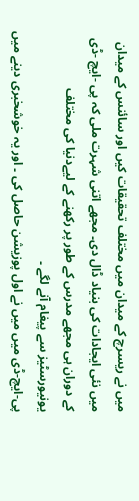میں نے ریسرچ کے میدان میں مختلف تحقیقات کیں اور سائنس کے میدان میں نئی ایجادات کی بنیاد ڈال دی۔ مجھے اتنی شہرت ملی کہ پی -ایچ -ڈی کے دوران ہی مجھے مدرس کے طور پر رکھنے کے لیےدنیا کی مختلف یونیورسٹیز سے پیغام آنے لگے ۔
پی-ایچ-ڈی میں میں نے اول پوزیشن حاصل کی ۔ اور یہ خوشخبری دینے میں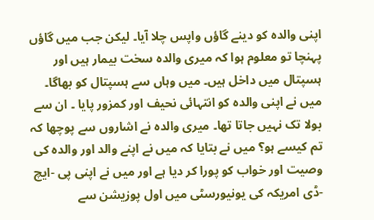اپنی والدہ کو دینے گاؤں واپس چلا آیا۔ لیکن جب میں گاؤں پہنچا تو معلوم ہوا کہ میری والدہ سخت بیمار ہیں اور ہسپتال میں داخل ہیں۔ میں وہاں سے ہسپتال کو بھاگا۔ میں نے اپنی والدہ کو انتہائی نحیف اور کمزور پایا ۔ ان سے بولا تک نہیں جاتا تھا۔ میری والدہ نے اشاروں سے پوچھا کہ تم کیسے ہو؟ میں نے بتایا کہ میں نے اپنے والد اور والدہ کی وصیت اور خواب کو پورا کر دیا ہے اور میں نے اپنی پی -ایچ -ڈی امریکہ کی یونیورسٹی میں اول پوزیشن سے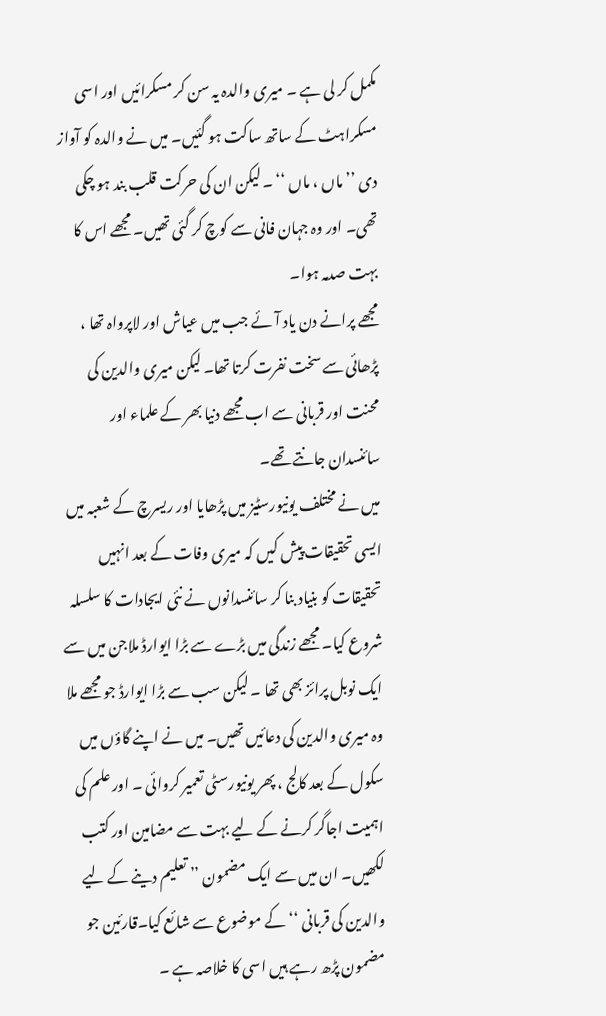مکمل کر لی ہے ۔ میری والدہ یہ سن کر مسکرائیں اور اسی مسکراہٹ کے ساتھ ساکت ہو گئیں۔ میں نے والدہ کو آواز دی ’’ماں ، ماں ‘‘ ۔ لیکن ان کی حرکت قلب بند ہو چکی تھی۔ اور وہ جہان فانی سے کوچ کر گئی تھیں۔ مجھے اس کا بہت صدمہ ہوا۔
مجھے پرانے دن یاد آئے جب میں عیاش اور لاپرواہ تھا ، پڑھائی سے سخت نفرت کرتا تھا۔ لیکن میری والدین کی محنت اور قربانی سے اب مجھے دنیا بھر کے علماء اور سائنسدان جانتے تھے۔
میں نے مختلف یونیورسٹیز میں پڑھایا اور ریسرچ کے شعبہ میں ایسی تحقیقات پیش کیں کہ میری وفات کے بعد انہیں تحقیقات کو بنیاد بنا کر سائنسدانوں نے نئی ایجادات کا سلسلہ شروع کیا۔ مجھے زندگی میں بڑے سے بڑا ایوارڈ ملاجن میں سے ایک نوبل پرائز بھی تھا ۔ لیکن سب سے بڑا ایوارڈ جو مجھے ملا وہ میری والدین کی دعائیں تھیں۔ میں نے اپنے گاؤں میں سکول کے بعد کالج ، پھر یونیورسٹی تعمیر کروائی ۔ اور علم کی اہمیت اجاگر کرنے کے لیے بہت سے مضامین اور کتب لکھیں۔ ان میں سے ایک مضمون ’’ تعلیم دینے کے لیے والدین کی قربانی ‘‘ کے موضوع سے شائع کیا۔قارئین جو مضمون پڑھ رہے ہیں اسی کا خلاصہ ہے ۔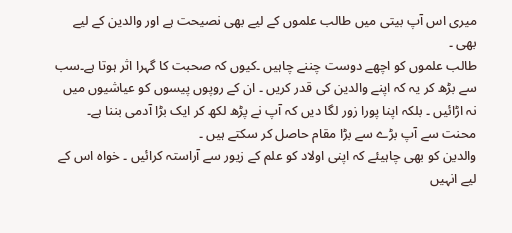میری اس آپ بیتی میں طالب علموں کے لیے بھی نصیحت ہے اور والدین کے لیے بھی ۔
طالب علموں کو اچھے دوست چننے چاہیں ۔کیوں کہ صحبت کا گہرا اثر ہوتا ہے۔سب سے بڑھ کر یہ کہ اپنے والدین کی قدر کریں ۔ ان کے روپوں پیسوں کو عیاشیوں میں نہ اڑائیں ۔ بلکہ اپنا پورا زور لگا دیں کہ آپ نے پڑھ لکھ کر ایک بڑا آدمی بننا ہے۔ محنت سے آپ بڑے سے بڑا مقام حاصل کر سکتے ہیں ۔
والدین کو بھی چاہیئے کہ اپنی اولاد کو علم کے زیور سے آراستہ کرائیں ۔ خواہ اس کے لیے انہیں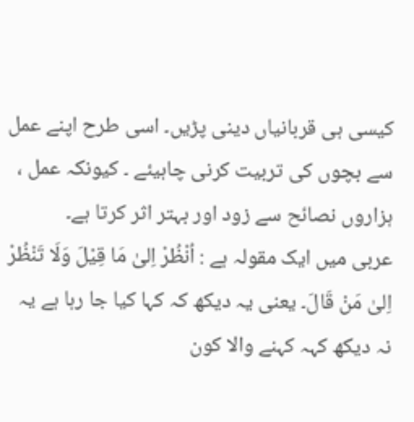کیسی ہی قربانیاں دینی پڑیں۔ اسی طرح اپنے عمل سے بچوں کی تربیت کرنی چاہیئے ۔ کیونکہ عمل ، ہزاروں نصائح سے زود اور بہتر اثر کرتا ہے۔
عربی میں ایک مقولہ ہے : اُنْظُرْ اِلیٰ مَا قِیْلَ وَلَا تَنْظُرْ اِلیٰ مَنْ قَالَ۔ یعنی یہ دیکھ کہ کہا کیا جا رہا ہے یہ نہ دیکھ کہہ کہنے والا کون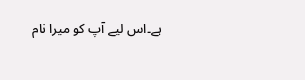ہے۔اس لیے آپ کو میرا نام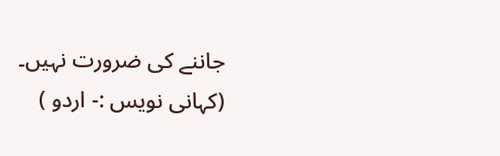جاننے کی ضرورت نہیں۔
(کہانی نویس :- اردو )